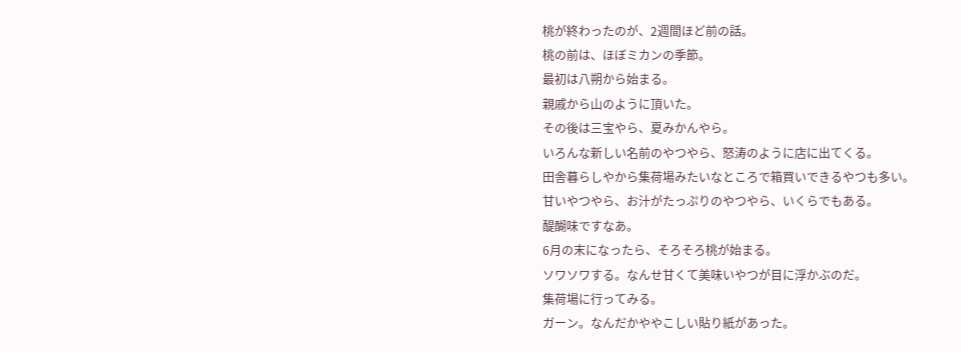桃が終わったのが、2週間ほど前の話。
桃の前は、ほぼミカンの季節。
最初は八朔から始まる。
親戚から山のように頂いた。
その後は三宝やら、夏みかんやら。
いろんな新しい名前のやつやら、怒涛のように店に出てくる。
田舎暮らしやから集荷場みたいなところで箱買いできるやつも多い。
甘いやつやら、お汁がたっぷりのやつやら、いくらでもある。
醍醐味ですなあ。
6月の末になったら、そろそろ桃が始まる。
ソワソワする。なんせ甘くて美味いやつが目に浮かぶのだ。
集荷場に行ってみる。
ガーン。なんだかややこしい貼り紙があった。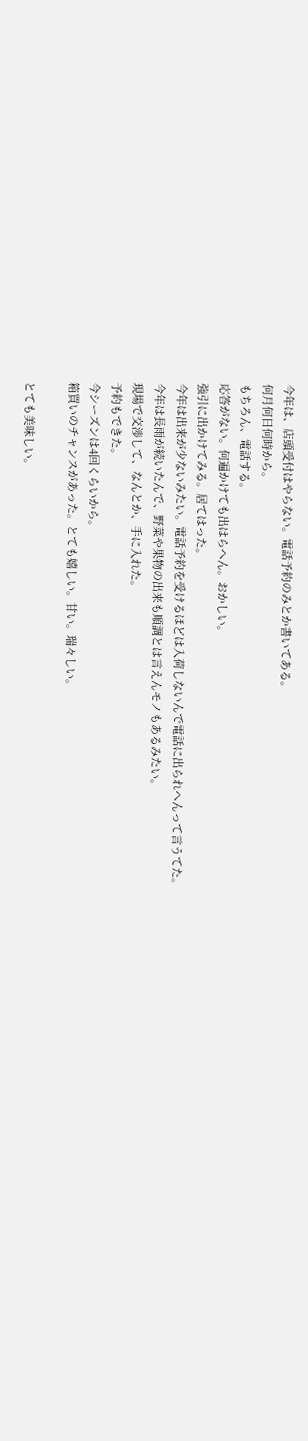今年は、店頭受付はやらない。電話予約のみとか書いてある。
何月何日何時から。
もちろん、電話する。
応答がない。何遍かけても出はらへん。おかしい。
強引に出かけてみる。居てはった。
今年は出来が少ないみたい。電話予約を受けるほどは入荷しないんで電話に出られへんって言うてた。
今年は長雨が続いたんで、野菜や果物の出来も順調とは言えんモノもあるみたい。
現場で交渉して、なんとか、手に入れた。
予約もできた。
今シーズンは4回くらいから。
箱買いのチャンスがあった。とても嬉しい。甘い。瑞々しい。

とても美味しい。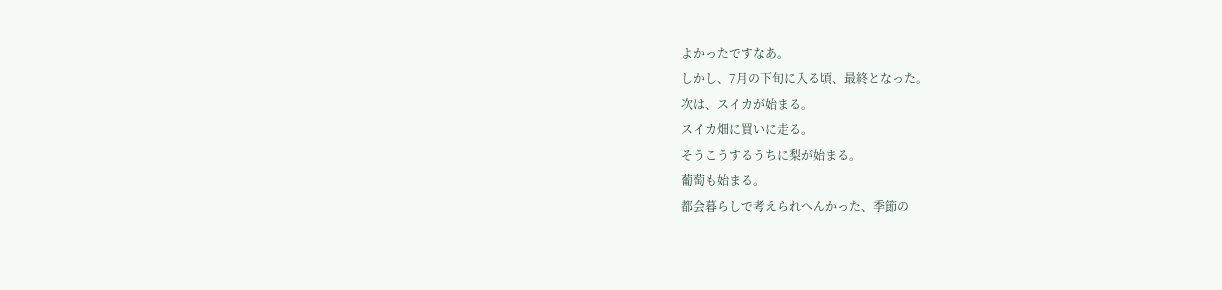よかったですなあ。
しかし、7月の下旬に入る頃、最終となった。
次は、スイカが始まる。
スイカ畑に買いに走る。
そうこうするうちに梨が始まる。
葡萄も始まる。
都会暮らしで考えられへんかった、季節の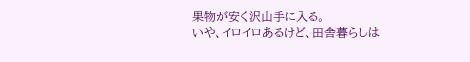果物が安く沢山手に入る。
いや、イロイロあるけど、田舎暮らしは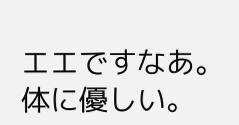エエですなあ。
体に優しい。